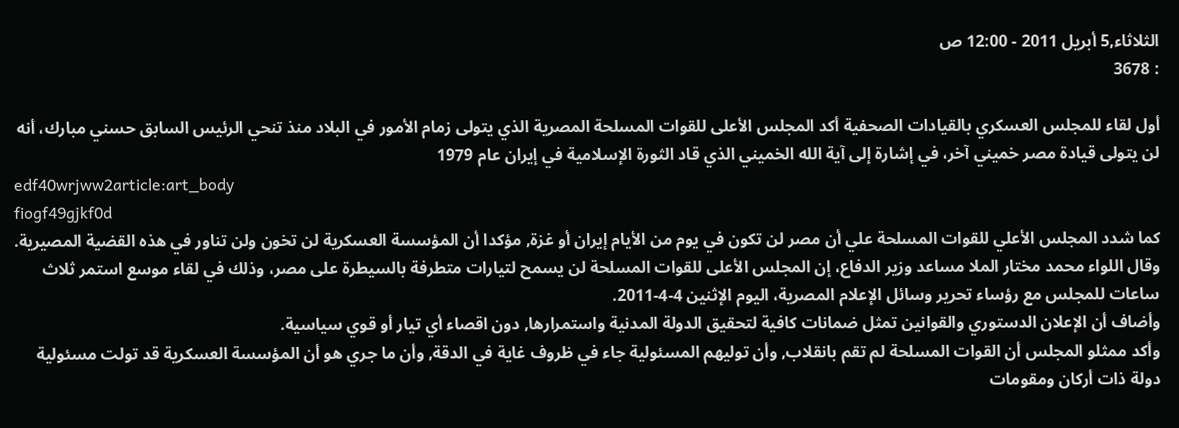الثلاثاء,5 أبريل 2011 - 12:00 ص
: 3678

أول لقاء للمجلس العسكري بالقيادات الصحفية أكد المجلس الأعلى للقوات المسلحة المصرية الذي يتولى زمام الأمور في البلاد منذ تنحي الرئيس السابق حسني مبارك، أنه لن يتولى قيادة مصر خميني آخر، في إشارة إلى آية الله الخميني الذي قاد الثورة الإسلامية في إيران عام 1979
edf40wrjww2article:art_body
fiogf49gjkf0d
كما شدد المجلس الأعلي للقوات المسلحة علي أن مصر لن تكون في يوم من الأيام إيران أو غزة, مؤكدا أن المؤسسة العسكرية لن تخون ولن تناور في هذه القضية المصيرية.
وقال اللواء محمد مختار الملا مساعد وزير الدفاع، إن المجلس الأعلى للقوات المسلحة لن يسمح لتيارات متطرفة بالسيطرة على مصر، وذلك في لقاء موسع استمر ثلاث ساعات للمجلس مع رؤساء تحرير وسائل الإعلام المصرية، اليوم الإثنين 4-4-2011.
وأضاف أن الإعلان الدستوري والقوانين تمثل ضمانات كافية لتحقيق الدولة المدنية واستمرارها, دون اقصاء أي تيار أو قوي سياسية.
وأكد ممثلو المجلس أن القوات المسلحة لم تقم بانقلاب, وأن توليهم المسئولية جاء في ظروف غاية في الدقة, وأن ما جري هو أن المؤسسة العسكرية قد تولت مسئولية دولة ذات أركان ومقومات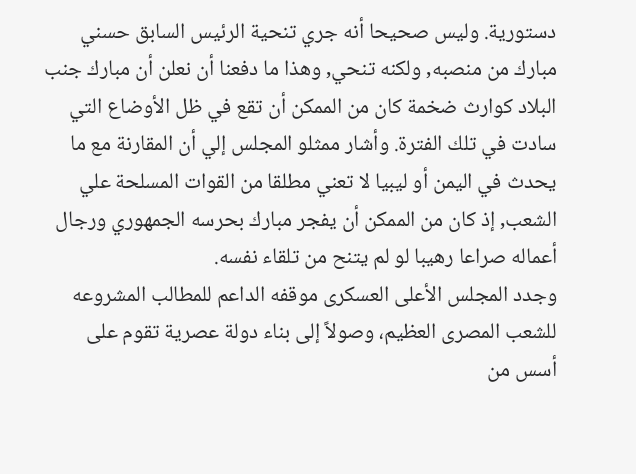دستورية. وليس صحيحا أنه جري تنحية الرئيس السابق حسني مبارك من منصبه, ولكنه تنحي, وهذا ما دفعنا أن نعلن أن مبارك جنب البلاد كوارث ضخمة كان من الممكن أن تقع في ظل الأوضاع التي سادت في تلك الفترة. وأشار ممثلو المجلس إلي أن المقارنة مع ما يحدث في اليمن أو ليبيا لا تعني مطلقا من القوات المسلحة علي الشعب, إذ كان من الممكن أن يفجر مبارك بحرسه الجمهوري ورجال أعماله صراعا رهيبا لو لم يتنح من تلقاء نفسه.
وجدد المجلس الأعلى العسكرى موقفه الداعم للمطالب المشروعه للشعب المصرى العظيم، وصولاً إلى بناء دولة عصرية تقوم على أسس من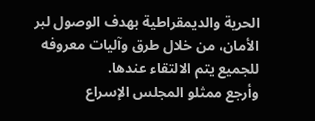الحرية والديمقراطية بهدف الوصول لبر الأمان، من خلال طرق وآليات معروفه للجميع يتم الالتقاء عندها.
وأرجع ممثلو المجلس الإسراع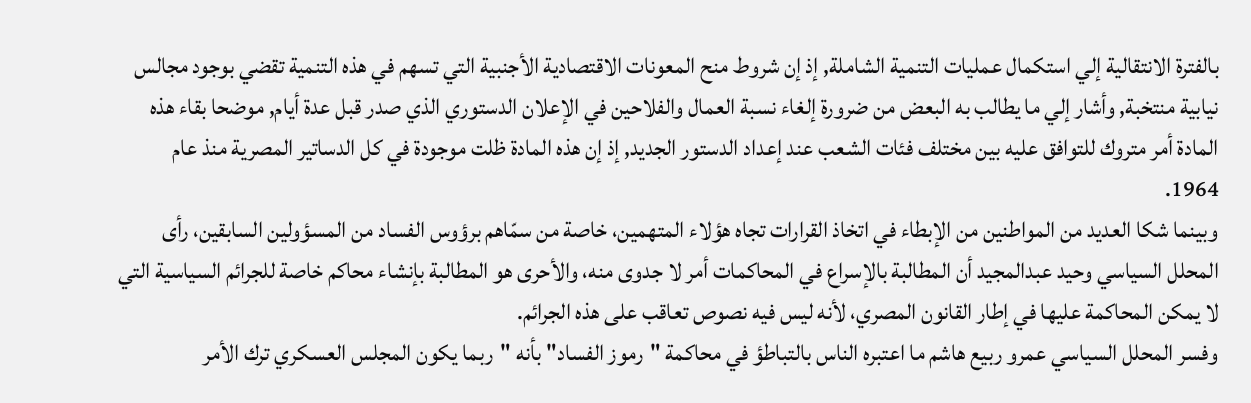بالفترة الانتقالية إلي استكمال عمليات التنمية الشاملة, إذ إن شروط منح المعونات الاقتصادية الأجنبية التي تسهم في هذه التنمية تقضي بوجود مجالس نيابية منتخبة, وأشار إلي ما يطالب به البعض من ضرورة إلغاء نسبة العمال والفلاحين في الإعلان الدستوري الذي صدر قبل عدة أيام, موضحا بقاء هذه المادة أمر متروك للتوافق عليه بين مختلف فئات الشعب عند إعداد الدستور الجديد, إذ إن هذه المادة ظلت موجودة في كل الدساتير المصرية منذ عام 1964.
وبينما شكا العديد من المواطنين من الإبطاء في اتخاذ القرارات تجاه هؤلاء المتهمين، خاصة من سمّاهم برؤوس الفساد من المسؤولين السابقين، رأى المحلل السياسي وحيد عبدالمجيد أن المطالبة بالإسراع في المحاكمات أمر لا جدوى منه، والأحرى هو المطالبة بإنشاء محاكم خاصة للجرائم السياسية التي لا يمكن المحاكمة عليها في إطار القانون المصري، لأنه ليس فيه نصوص تعاقب على هذه الجرائم.
وفسر المحلل السياسي عمرو ربيع هاشم ما اعتبره الناس بالتباطؤ في محاكمة "رموز الفساد" بأنه "ربما يكون المجلس العسكري ترك الأمر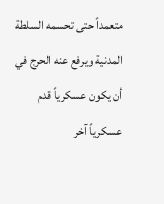متعمداً حتى تحسمه السلطة المدنية ويرفع عنه الحرج في أن يكون عسكرياً قدم عسكرياً آخر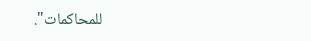للمحاكمات".